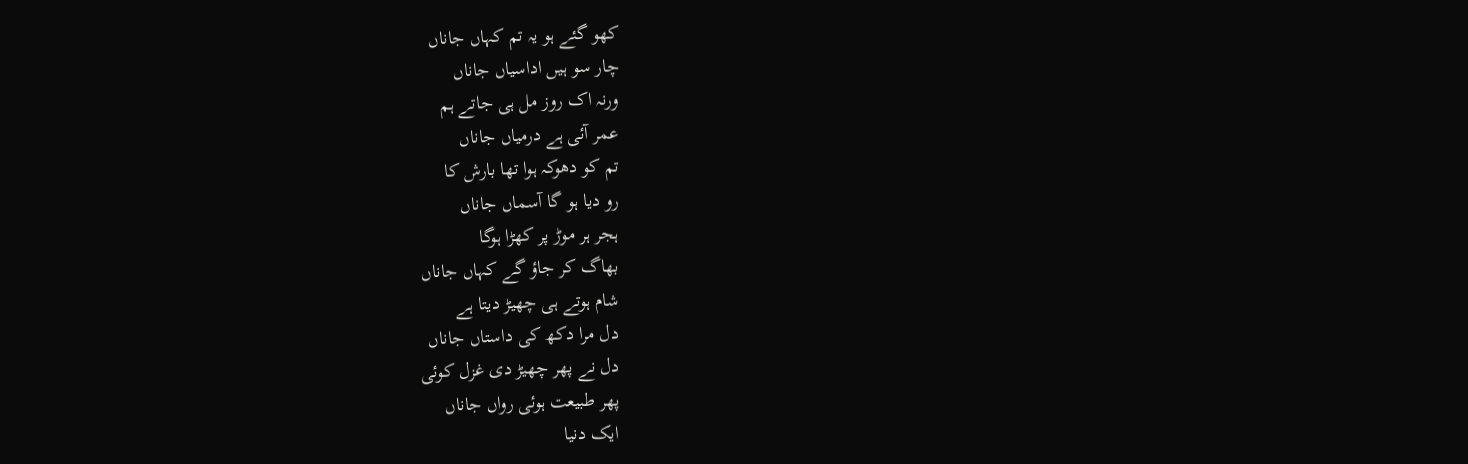کھو گئے ہو یہ تم کہاں جاناں
چار سو ہیں اداسیاں جاناں
ورنہ اک روز مل ہی جاتے ہم
عمر آئی ہے درمیاں جاناں
تم کو دھوکہ ہوا تھا بارش کا
رو دیا ہو گا آسماں جاناں
ہجر ہر موڑ پر کھڑا ہوگا
بھاگ کر جاؤ گے کہاں جاناں
شام ہوتے ہی چھیڑ دیتا ہے
دل مرا دکھ کی داستاں جاناں
دل نے پھر چھیڑ دی غزل کوئی
پھر طبیعت ہوئی رواں جاناں
ایک دنیا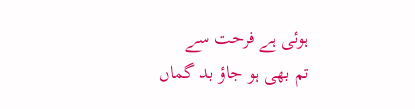ہوئی ہے فرحت سے
تم بھی ہو جاؤ بد گماں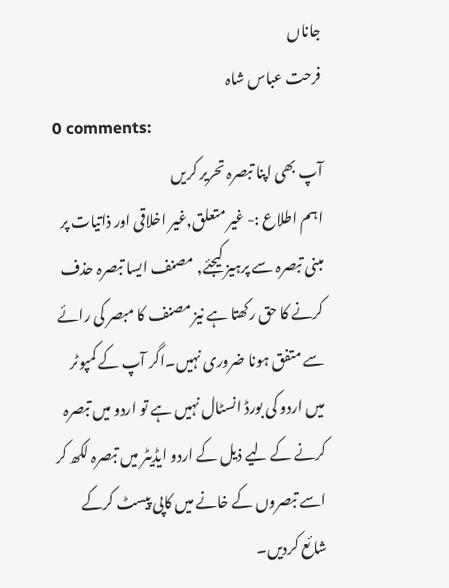جاناں
فرحت عباس شاہ
0 comments:
آپ بھی اپنا تبصرہ تحریر کریں
اہم اطلاع :- غیر متعلق,غیر اخلاقی اور ذاتیات پر مبنی تبصرہ سے پرہیز کیجئے, مصنف ایسا تبصرہ حذف کرنے کا حق رکھتا ہے نیز مصنف کا مبصر کی رائے سے متفق ہونا ضروری نہیں۔اگر آپ کے کمپوٹر میں اردو کی بورڈ انسٹال نہیں ہے تو اردو میں تبصرہ کرنے کے لیے ذیل کے اردو ایڈیٹر میں تبصرہ لکھ کر اسے تبصروں کے خانے میں کاپی پیسٹ کرکے شائع کردیں۔